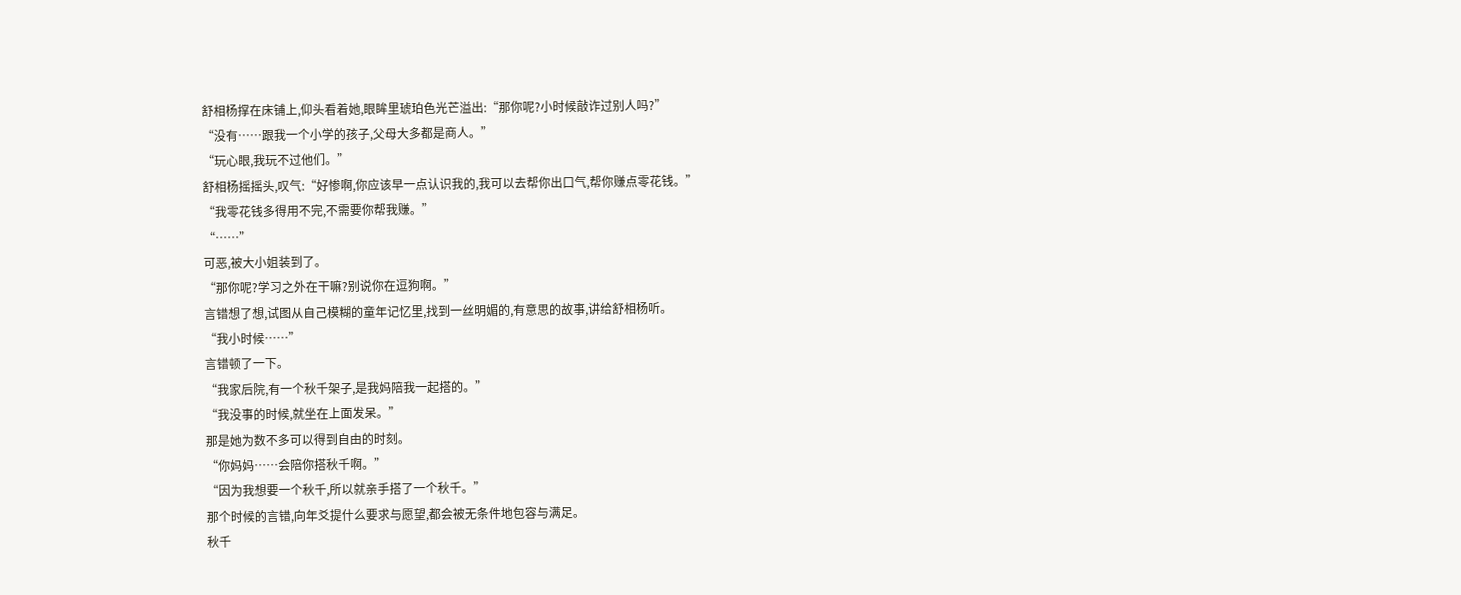舒相杨撑在床铺上,仰头看着她,眼眸里琥珀色光芒溢出:“那你呢?小时候敲诈过别人吗?”
“没有……跟我一个小学的孩子,父母大多都是商人。”
“玩心眼,我玩不过他们。”
舒相杨摇摇头,叹气:“好惨啊,你应该早一点认识我的,我可以去帮你出口气,帮你赚点零花钱。”
“我零花钱多得用不完,不需要你帮我赚。”
“……”
可恶,被大小姐装到了。
“那你呢?学习之外在干嘛?别说你在逗狗啊。”
言错想了想,试图从自己模糊的童年记忆里,找到一丝明媚的,有意思的故事,讲给舒相杨听。
“我小时候……”
言错顿了一下。
“我家后院,有一个秋千架子,是我妈陪我一起搭的。”
“我没事的时候,就坐在上面发呆。”
那是她为数不多可以得到自由的时刻。
“你妈妈……会陪你搭秋千啊。”
“因为我想要一个秋千,所以就亲手搭了一个秋千。”
那个时候的言错,向年爻提什么要求与愿望,都会被无条件地包容与满足。
秋千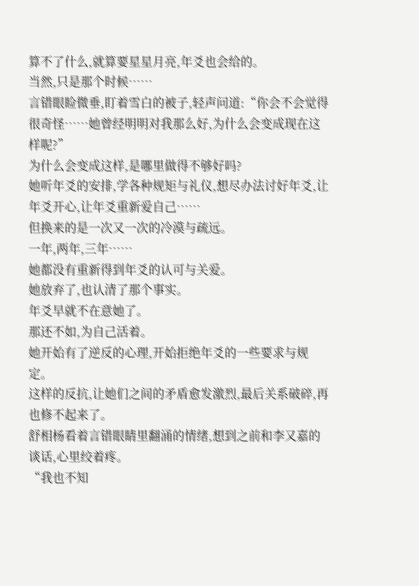算不了什么,就算要星星月亮,年爻也会给的。
当然,只是那个时候……
言错眼睑微垂,盯着雪白的被子,轻声问道:“你会不会觉得很奇怪……她曾经明明对我那么好,为什么会变成现在这样呢?”
为什么会变成这样,是哪里做得不够好吗?
她听年爻的安排,学各种规矩与礼仪,想尽办法讨好年爻,让年爻开心,让年爻重新爱自己……
但换来的是一次又一次的冷漠与疏远。
一年,两年,三年……
她都没有重新得到年爻的认可与关爱。
她放弃了,也认清了那个事实。
年爻早就不在意她了。
那还不如,为自己活着。
她开始有了逆反的心理,开始拒绝年爻的一些要求与规定。
这样的反抗,让她们之间的矛盾愈发激烈,最后关系破碎,再也修不起来了。
舒相杨看着言错眼睛里翻涌的情绪,想到之前和李又嘉的谈话,心里绞着疼。
“我也不知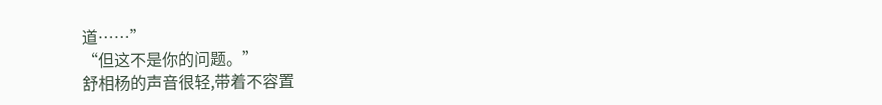道……”
“但这不是你的问题。”
舒相杨的声音很轻,带着不容置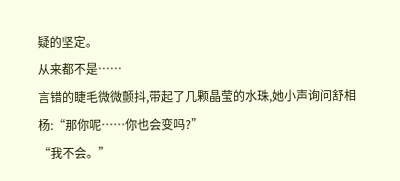疑的坚定。
从来都不是……
言错的睫毛微微颤抖,带起了几颗晶莹的水珠,她小声询问舒相杨:“那你呢……你也会变吗?”
“我不会。”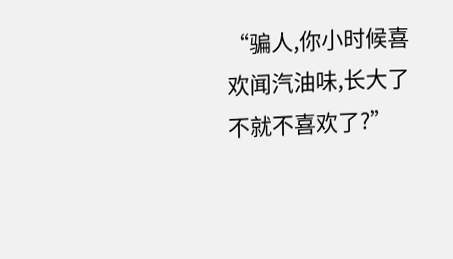“骗人,你小时候喜欢闻汽油味,长大了不就不喜欢了?”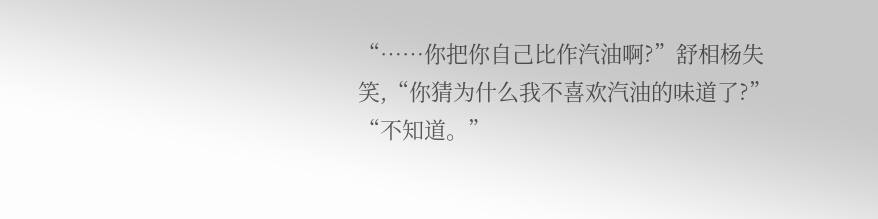“……你把你自己比作汽油啊?”舒相杨失笑,“你猜为什么我不喜欢汽油的味道了?”
“不知道。”